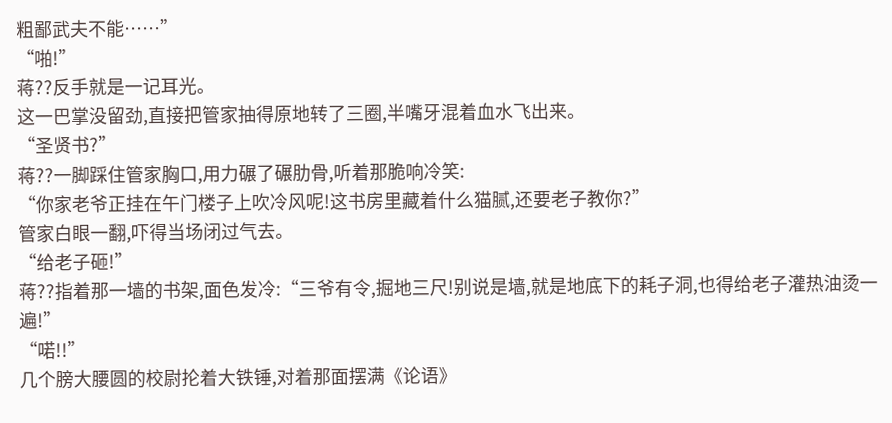粗鄙武夫不能……”
“啪!”
蒋??反手就是一记耳光。
这一巴掌没留劲,直接把管家抽得原地转了三圈,半嘴牙混着血水飞出来。
“圣贤书?”
蒋??一脚踩住管家胸口,用力碾了碾肋骨,听着那脆响冷笑:
“你家老爷正挂在午门楼子上吹冷风呢!这书房里藏着什么猫腻,还要老子教你?”
管家白眼一翻,吓得当场闭过气去。
“给老子砸!”
蒋??指着那一墙的书架,面色发冷:“三爷有令,掘地三尺!别说是墙,就是地底下的耗子洞,也得给老子灌热油烫一遍!”
“喏!!”
几个膀大腰圆的校尉抡着大铁锤,对着那面摆满《论语》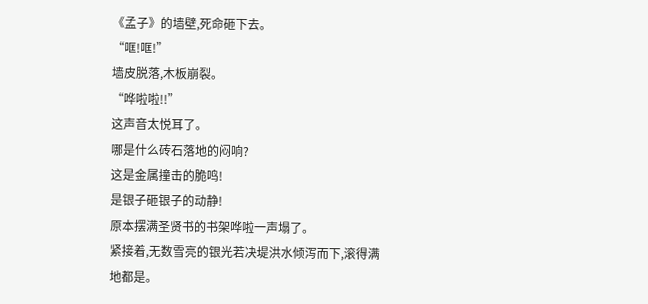《孟子》的墙壁,死命砸下去。
“哐!哐!”
墙皮脱落,木板崩裂。
“哗啦啦!!”
这声音太悦耳了。
哪是什么砖石落地的闷响?
这是金属撞击的脆鸣!
是银子砸银子的动静!
原本摆满圣贤书的书架哗啦一声塌了。
紧接着,无数雪亮的银光若决堤洪水倾泻而下,滚得满地都是。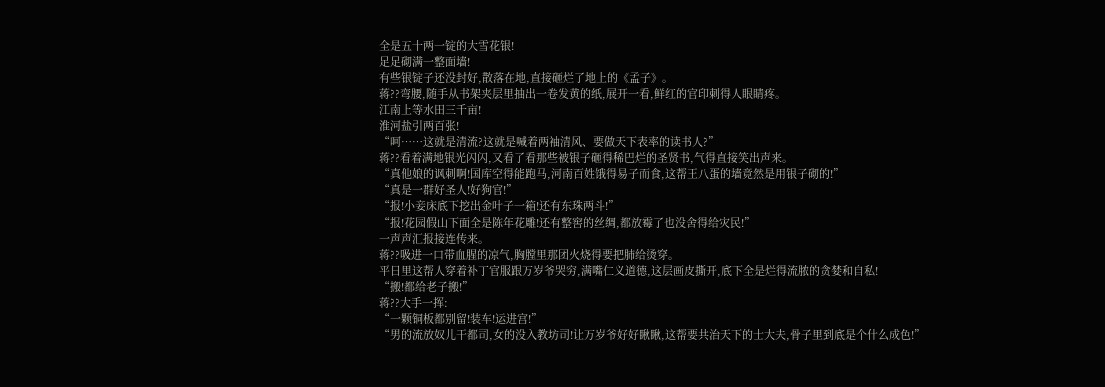全是五十两一锭的大雪花银!
足足砌满一整面墙!
有些银锭子还没封好,散落在地,直接砸烂了地上的《孟子》。
蒋??弯腰,随手从书架夹层里抽出一卷发黄的纸,展开一看,鲜红的官印刺得人眼睛疼。
江南上等水田三千亩!
淮河盐引两百张!
“呵……这就是清流?这就是喊着两袖清风、要做天下表率的读书人?”
蒋??看着满地银光闪闪,又看了看那些被银子砸得稀巴烂的圣贤书,气得直接笑出声来。
“真他娘的讽刺啊!国库空得能跑马,河南百姓饿得易子而食,这帮王八蛋的墙竟然是用银子砌的!”
“真是一群好圣人!好狗官!”
“报!小妾床底下挖出金叶子一箱!还有东珠两斗!”
“报!花园假山下面全是陈年花雕!还有整窖的丝绸,都放霉了也没舍得给灾民!”
一声声汇报接连传来。
蒋??吸进一口带血腥的凉气,胸膛里那团火烧得要把肺给烫穿。
平日里这帮人穿着补丁官服跟万岁爷哭穷,满嘴仁义道德,这层画皮撕开,底下全是烂得流脓的贪婪和自私!
“搬!都给老子搬!”
蒋??大手一挥:
“一颗铜板都别留!装车!运进宫!”
“男的流放奴儿干都司,女的没入教坊司!让万岁爷好好瞅瞅,这帮要共治天下的士大夫,骨子里到底是个什么成色!”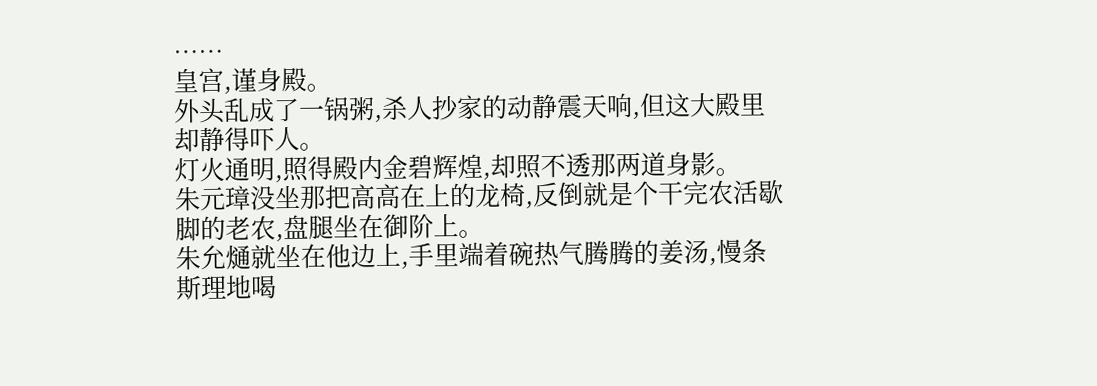……
皇宫,谨身殿。
外头乱成了一锅粥,杀人抄家的动静震天响,但这大殿里却静得吓人。
灯火通明,照得殿内金碧辉煌,却照不透那两道身影。
朱元璋没坐那把高高在上的龙椅,反倒就是个干完农活歇脚的老农,盘腿坐在御阶上。
朱允熥就坐在他边上,手里端着碗热气腾腾的姜汤,慢条斯理地喝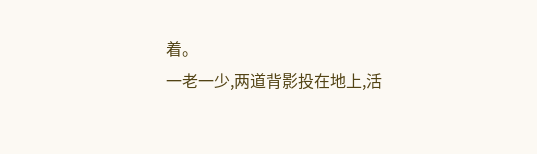着。
一老一少,两道背影投在地上,活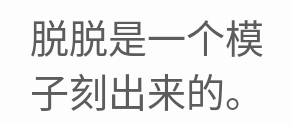脱脱是一个模子刻出来的。